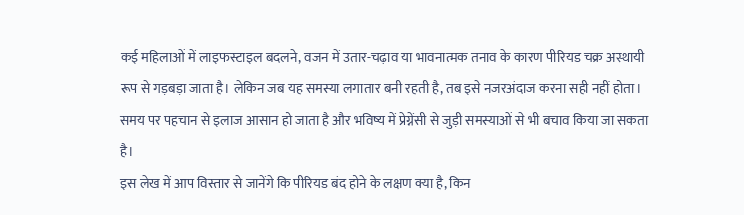कई महिलाओं में लाइफस्टाइल बदलने, वजन में उतार-चढ़ाव या भावनात्मक तनाव के कारण पीरियड चक्र अस्थायी रूप से गड़बड़ा जाता है। लेकिन जब यह समस्या लगातार बनी रहती है, तब इसे नजरअंदाज करना सही नहीं होता। समय पर पहचान से इलाज आसान हो जाता है और भविष्य में प्रेग्नेंसी से जुड़ी समस्याओं से भी बचाव किया जा सकता है।
इस लेख में आप विस्तार से जानेंगे कि पीरियड बंद होने के लक्षण क्या है, किन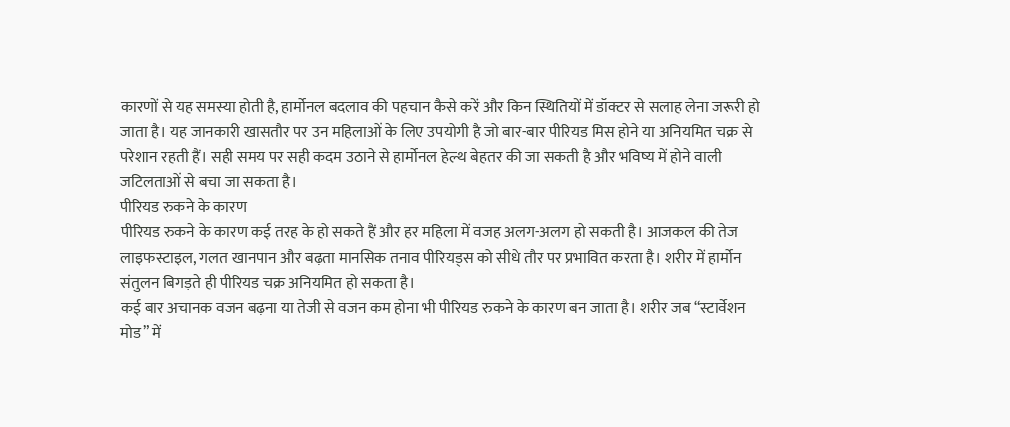कारणों से यह समस्या होती है, हार्मोनल बदलाव की पहचान कैसे करें और किन स्थितियों में डॉक्टर से सलाह लेना जरूरी हो जाता है। यह जानकारी खासतौर पर उन महिलाओं के लिए उपयोगी है जो बार-बार पीरियड मिस होने या अनियमित चक्र से परेशान रहती हैं। सही समय पर सही कदम उठाने से हार्मोनल हेल्थ बेहतर की जा सकती है और भविष्य में होने वाली जटिलताओं से बचा जा सकता है।
पीरियड रुकने के कारण
पीरियड रुकने के कारण कई तरह के हो सकते हैं और हर महिला में वजह अलग-अलग हो सकती है। आजकल की तेज लाइफस्टाइल, गलत खानपान और बढ़ता मानसिक तनाव पीरियड्स को सीधे तौर पर प्रभावित करता है। शरीर में हार्मोन संतुलन बिगड़ते ही पीरियड चक्र अनियमित हो सकता है।
कई बार अचानक वजन बढ़ना या तेजी से वजन कम होना भी पीरियड रुकने के कारण बन जाता है। शरीर जब “स्टार्वेशन मोड” में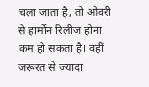चला जाता है, तो ओवरी से हार्मोन रिलीज होना कम हो सकता है। वहीं जरूरत से ज्यादा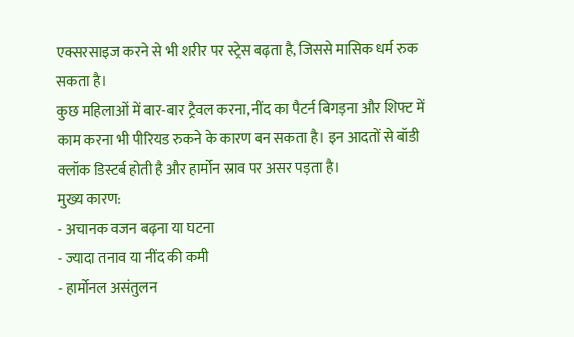एक्सरसाइज करने से भी शरीर पर स्ट्रेस बढ़ता है, जिससे मासिक धर्म रुक सकता है।
कुछ महिलाओं में बार-बार ट्रैवल करना, नींद का पैटर्न बिगड़ना और शिफ्ट में काम करना भी पीरियड रुकने के कारण बन सकता है। इन आदतों से बॉडी क्लॉक डिस्टर्ब होती है और हार्मोन स्राव पर असर पड़ता है।
मुख्य कारण:
- अचानक वजन बढ़ना या घटना
- ज्यादा तनाव या नींद की कमी
- हार्मोनल असंतुलन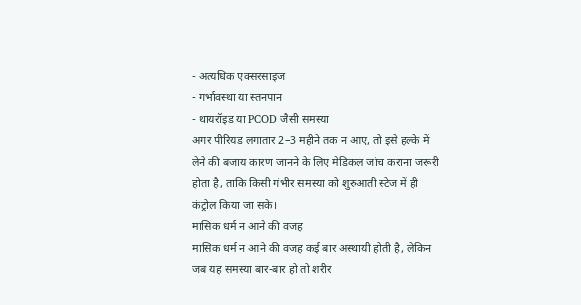- अत्यधिक एक्सरसाइज
- गर्भावस्था या स्तनपान
- थायरॉइड या PCOD जैसी समस्या
अगर पीरियड लगातार 2–3 महीने तक न आए, तो इसे हल्के में लेने की बजाय कारण जानने के लिए मेडिकल जांच कराना जरूरी होता है, ताकि किसी गंभीर समस्या को शुरुआती स्टेज में ही कंट्रोल किया जा सके।
मासिक धर्म न आने की वजह
मासिक धर्म न आने की वजह कई बार अस्थायी होती है, लेकिन जब यह समस्या बार-बार हो तो शरीर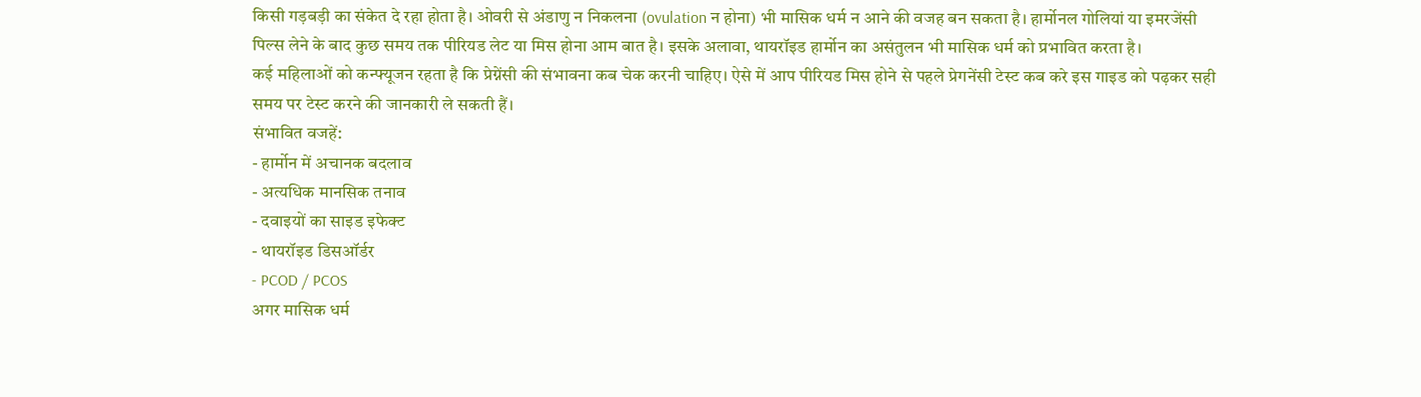किसी गड़बड़ी का संकेत दे रहा होता है। ओवरी से अंडाणु न निकलना (ovulation न होना) भी मासिक धर्म न आने की वजह बन सकता है। हार्मोनल गोलियां या इमरजेंसी पिल्स लेने के बाद कुछ समय तक पीरियड लेट या मिस होना आम बात है। इसके अलावा, थायरॉइड हार्मोन का असंतुलन भी मासिक धर्म को प्रभावित करता है।
कई महिलाओं को कन्फ्यूजन रहता है कि प्रेग्नेंसी की संभावना कब चेक करनी चाहिए। ऐसे में आप पीरियड मिस होने से पहले प्रेगनेंसी टेस्ट कब करे इस गाइड को पढ़कर सही समय पर टेस्ट करने की जानकारी ले सकती हैं।
संभावित वजहें:
- हार्मोन में अचानक बदलाव
- अत्यधिक मानसिक तनाव
- दवाइयों का साइड इफेक्ट
- थायरॉइड डिसऑर्डर
- PCOD / PCOS
अगर मासिक धर्म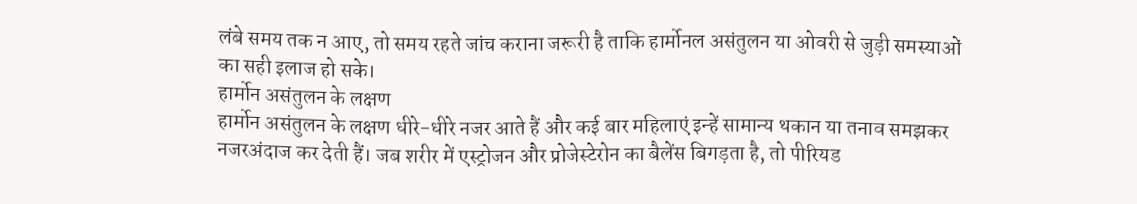लंबे समय तक न आए, तो समय रहते जांच कराना जरूरी है ताकि हार्मोनल असंतुलन या ओवरी से जुड़ी समस्याओं का सही इलाज हो सके।
हार्मोन असंतुलन के लक्षण
हार्मोन असंतुलन के लक्षण धीरे-धीरे नजर आते हैं और कई बार महिलाएं इन्हें सामान्य थकान या तनाव समझकर नजरअंदाज कर देती हैं। जब शरीर में एस्ट्रोजन और प्रोजेस्टेरोन का बैलेंस बिगड़ता है, तो पीरियड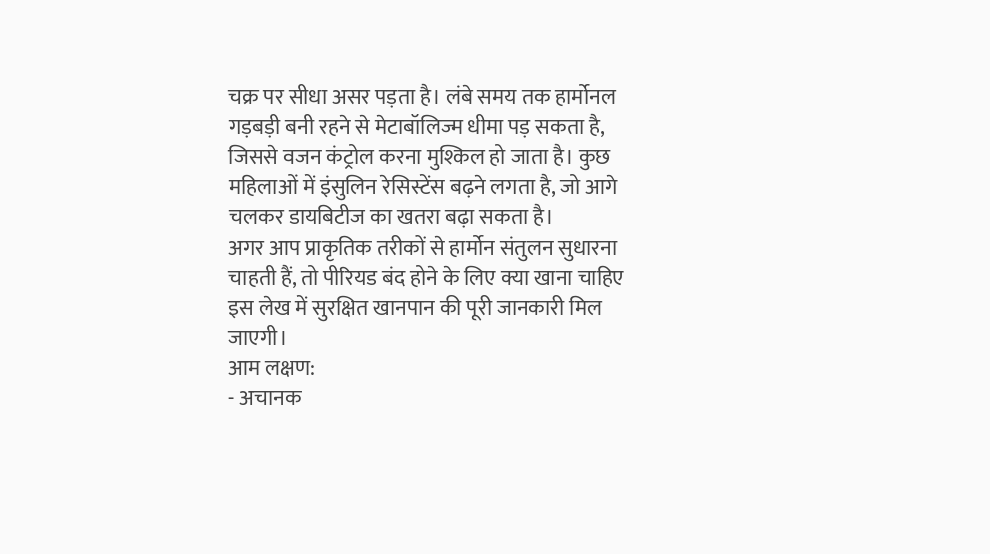चक्र पर सीधा असर पड़ता है। लंबे समय तक हार्मोनल गड़बड़ी बनी रहने से मेटाबॉलिज्म धीमा पड़ सकता है, जिससे वजन कंट्रोल करना मुश्किल हो जाता है। कुछ महिलाओं में इंसुलिन रेसिस्टेंस बढ़ने लगता है, जो आगे चलकर डायबिटीज का खतरा बढ़ा सकता है।
अगर आप प्राकृतिक तरीकों से हार्मोन संतुलन सुधारना चाहती हैं, तो पीरियड बंद होने के लिए क्या खाना चाहिए इस लेख में सुरक्षित खानपान की पूरी जानकारी मिल जाएगी।
आम लक्षण:
- अचानक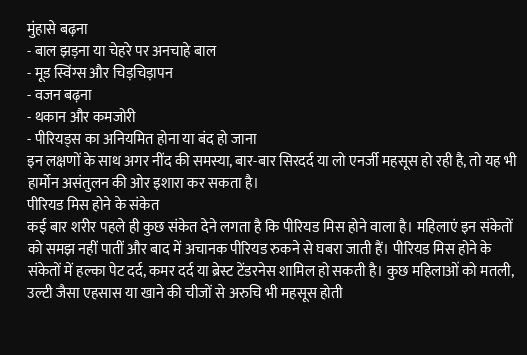मुंहासे बढ़ना
- बाल झड़ना या चेहरे पर अनचाहे बाल
- मूड स्विंग्स और चिड़चिड़ापन
- वजन बढ़ना
- थकान और कमजोरी
- पीरियड्स का अनियमित होना या बंद हो जाना
इन लक्षणों के साथ अगर नींद की समस्या, बार-बार सिरदर्द या लो एनर्जी महसूस हो रही है, तो यह भी हार्मोन असंतुलन की ओर इशारा कर सकता है।
पीरियड मिस होने के संकेत
कई बार शरीर पहले ही कुछ संकेत देने लगता है कि पीरियड मिस होने वाला है। महिलाएं इन संकेतों को समझ नहीं पातीं और बाद में अचानक पीरियड रुकने से घबरा जाती हैं। पीरियड मिस होने के संकेतों में हल्का पेट दर्द, कमर दर्द या ब्रेस्ट टेंडरनेस शामिल हो सकती है। कुछ महिलाओं को मतली, उल्टी जैसा एहसास या खाने की चीजों से अरुचि भी महसूस होती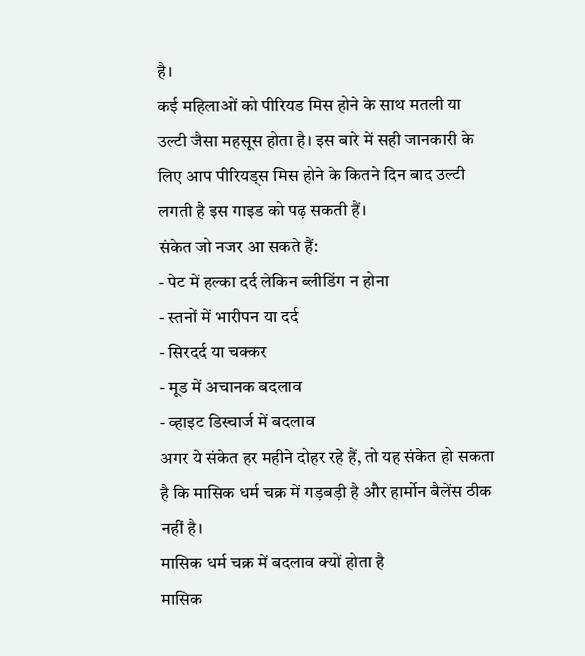है।
कई महिलाओं को पीरियड मिस होने के साथ मतली या उल्टी जैसा महसूस होता है। इस बारे में सही जानकारी के लिए आप पीरियड्स मिस होने के कितने दिन बाद उल्टी लगती है इस गाइड को पढ़ सकती हैं।
संकेत जो नजर आ सकते हैं:
- पेट में हल्का दर्द लेकिन ब्लीडिंग न होना
- स्तनों में भारीपन या दर्द
- सिरदर्द या चक्कर
- मूड में अचानक बदलाव
- व्हाइट डिस्चार्ज में बदलाव
अगर ये संकेत हर महीने दोहर रहे हैं, तो यह संकेत हो सकता है कि मासिक धर्म चक्र में गड़बड़ी है और हार्मोन बैलेंस ठीक नहीं है।
मासिक धर्म चक्र में बदलाव क्यों होता है
मासिक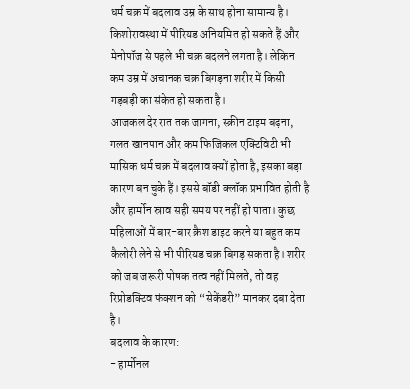धर्म चक्र में बदलाव उम्र के साथ होना सामान्य है। किशोरावस्था में पीरियड अनियमित हो सकते हैं और मेनोपॉज से पहले भी चक्र बदलने लगता है। लेकिन कम उम्र में अचानक चक्र बिगड़ना शरीर में किसी गड़बड़ी का संकेत हो सकता है।
आजकल देर रात तक जागना, स्क्रीन टाइम बढ़ना, गलत खानपान और कम फिजिकल एक्टिविटी भी मासिक धर्म चक्र में बदलाव क्यों होता है, इसका बड़ा कारण बन चुके हैं। इससे बॉडी क्लॉक प्रभावित होती है और हार्मोन स्राव सही समय पर नहीं हो पाता। कुछ महिलाओं में बार-बार क्रैश डाइट करने या बहुत कम कैलोरी लेने से भी पीरियड चक्र बिगड़ सकता है। शरीर को जब जरूरी पोषक तत्व नहीं मिलते, तो वह रिप्रोडक्टिव फंक्शन को “सेकेंडरी” मानकर दबा देता है।
बदलाव के कारण:
- हार्मोनल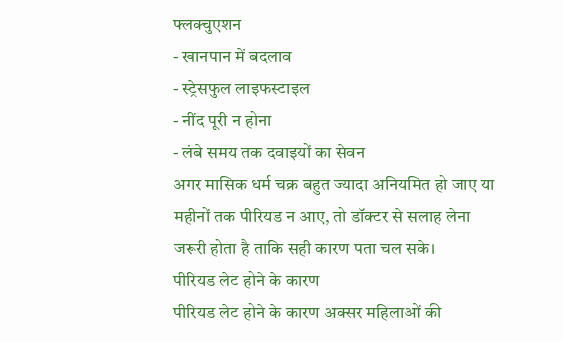फ्लक्चुएशन
- खानपान में बदलाव
- स्ट्रेसफुल लाइफस्टाइल
- नींद पूरी न होना
- लंबे समय तक दवाइयों का सेवन
अगर मासिक धर्म चक्र बहुत ज्यादा अनियमित हो जाए या महीनों तक पीरियड न आए, तो डॉक्टर से सलाह लेना जरूरी होता है ताकि सही कारण पता चल सके।
पीरियड लेट होने के कारण
पीरियड लेट होने के कारण अक्सर महिलाओं की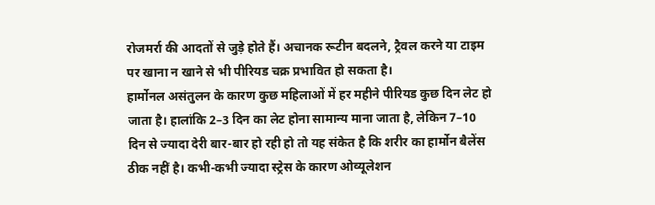रोजमर्रा की आदतों से जुड़े होते हैं। अचानक रूटीन बदलने, ट्रैवल करने या टाइम पर खाना न खाने से भी पीरियड चक्र प्रभावित हो सकता है।
हार्मोनल असंतुलन के कारण कुछ महिलाओं में हर महीने पीरियड कुछ दिन लेट हो जाता है। हालांकि 2–3 दिन का लेट होना सामान्य माना जाता है, लेकिन 7–10 दिन से ज्यादा देरी बार-बार हो रही हो तो यह संकेत है कि शरीर का हार्मोन बैलेंस ठीक नहीं है। कभी-कभी ज्यादा स्ट्रेस के कारण ओव्यूलेशन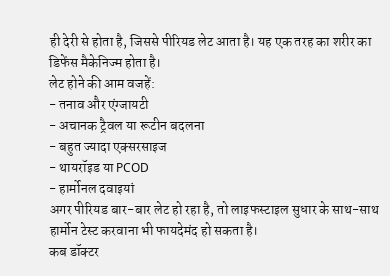ही देरी से होता है, जिससे पीरियड लेट आता है। यह एक तरह का शरीर का डिफेंस मैकेनिज्म होता है।
लेट होने की आम वजहें:
- तनाव और एंग्जायटी
- अचानक ट्रैवल या रूटीन बदलना
- बहुत ज्यादा एक्सरसाइज
- थायरॉइड या PCOD
- हार्मोनल दवाइयां
अगर पीरियड बार-बार लेट हो रहा है, तो लाइफस्टाइल सुधार के साथ-साथ हार्मोन टेस्ट करवाना भी फायदेमंद हो सकता है।
कब डॉक्टर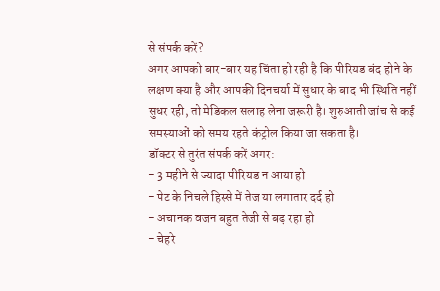से संपर्क करें?
अगर आपको बार-बार यह चिंता हो रही है कि पीरियड बंद होने के लक्षण क्या है और आपकी दिनचर्या में सुधार के बाद भी स्थिति नहीं सुधर रही, तो मेडिकल सलाह लेना जरूरी है। शुरुआती जांच से कई समस्याओं को समय रहते कंट्रोल किया जा सकता है।
डॉक्टर से तुरंत संपर्क करें अगर:
- 3 महीने से ज्यादा पीरियड न आया हो
- पेट के निचले हिस्से में तेज या लगातार दर्द हो
- अचानक वजन बहुत तेजी से बढ़ रहा हो
- चेहरे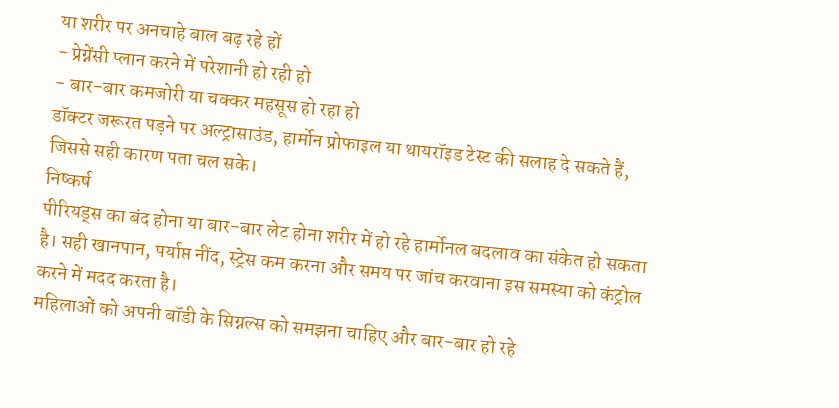या शरीर पर अनचाहे बाल बढ़ रहे हों
- प्रेग्नेंसी प्लान करने में परेशानी हो रही हो
- बार-बार कमजोरी या चक्कर महसूस हो रहा हो
डॉक्टर जरूरत पड़ने पर अल्ट्रासाउंड, हार्मोन प्रोफाइल या थायरॉइड टेस्ट की सलाह दे सकते हैं, जिससे सही कारण पता चल सके।
निष्कर्ष
पीरियड्स का बंद होना या बार-बार लेट होना शरीर में हो रहे हार्मोनल बदलाव का संकेत हो सकता है। सही खानपान, पर्याप्त नींद, स्ट्रेस कम करना और समय पर जांच करवाना इस समस्या को कंट्रोल करने में मदद करता है।
महिलाओं को अपनी बॉडी के सिग्नल्स को समझना चाहिए और बार-बार हो रहे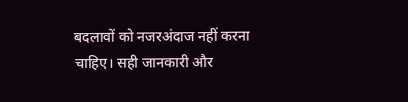बदलावों को नजरअंदाज नहीं करना चाहिए। सही जानकारी और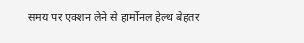समय पर एक्शन लेने से हार्मोनल हेल्थ बेहतर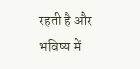रहती है और भविष्य में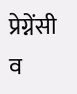प्रेग्नेंसी व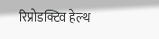रिप्रोडक्टिव हेल्थ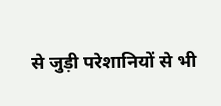से जुड़ी परेशानियों से भी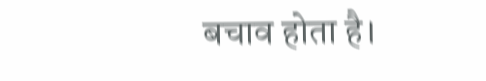बचाव होता है।